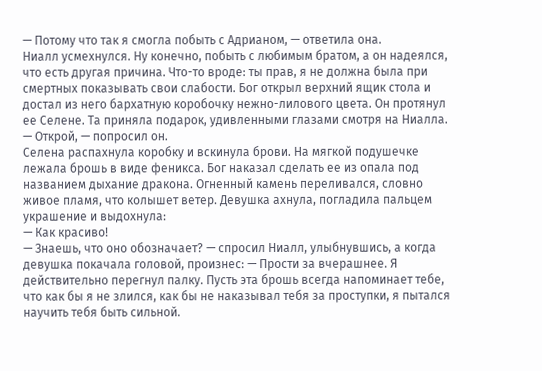— Потому что так я смогла побыть с Адрианом, — ответила она.
Ниалл усмехнулся. Ну конечно, побыть с любимым братом, а он надеялся, что есть другая причина. Что-то вроде: ты прав, я не должна была при смертных показывать свои слабости. Бог открыл верхний ящик стола и достал из него бархатную коробочку нежно-лилового цвета. Он протянул ее Селене. Та приняла подарок, удивленными глазами смотря на Ниалла.
— Открой, — попросил он.
Селена распахнула коробку и вскинула брови. На мягкой подушечке лежала брошь в виде феникса. Бог наказал сделать ее из опала под названием дыхание дракона. Огненный камень переливался, словно живое пламя, что колышет ветер. Девушка ахнула, погладила пальцем украшение и выдохнула:
— Как красиво!
— Знаешь, что оно обозначает? — спросил Ниалл, улыбнувшись, а когда девушка покачала головой, произнес: — Прости за вчерашнее. Я действительно перегнул палку. Пусть эта брошь всегда напоминает тебе, что как бы я не злился, как бы не наказывал тебя за проступки, я пытался научить тебя быть сильной.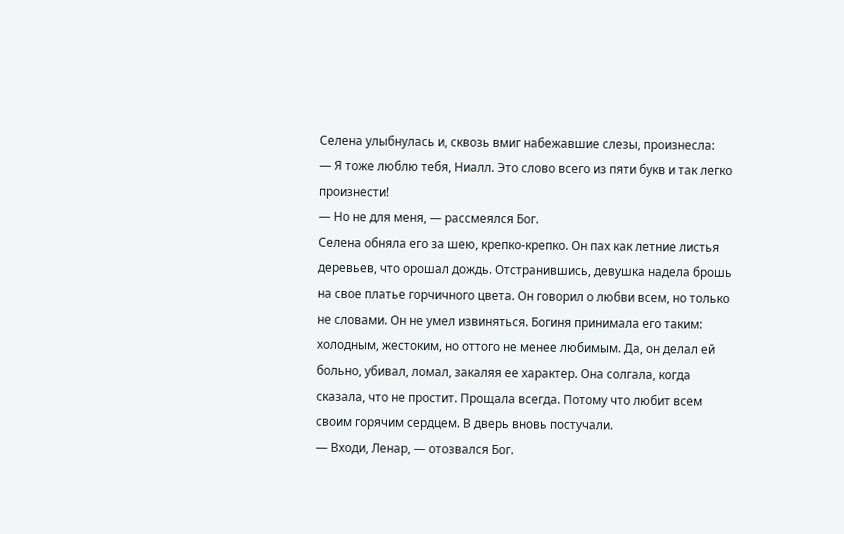Селена улыбнулась и, сквозь вмиг набежавшие слезы, произнесла:
— Я тоже люблю тебя, Ниалл. Это слово всего из пяти букв и так легко произнести!
— Но не для меня, — рассмеялся Бог.
Селена обняла его за шею, крепко-крепко. Он пах как летние листья деревьев, что орошал дождь. Отстранившись, девушка надела брошь на свое платье горчичного цвета. Он говорил о любви всем, но только не словами. Он не умел извиняться. Богиня принимала его таким: холодным, жестоким, но оттого не менее любимым. Да, он делал ей больно, убивал, ломал, закаляя ее характер. Она солгала, когда сказала, что не простит. Прощала всегда. Потому что любит всем своим горячим сердцем. В дверь вновь постучали.
— Входи, Ленар, — отозвался Бог.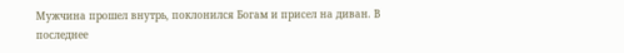Мужчина прошел внутрь, поклонился Богам и присел на диван. В последнее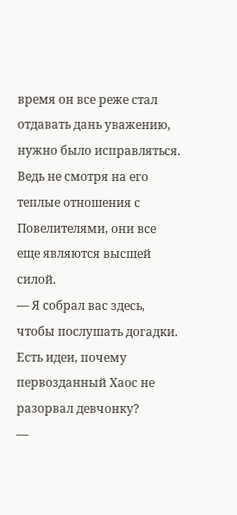время он все реже стал отдавать дань уважению, нужно было исправляться. Ведь не смотря на его теплые отношения с Повелителями, они все еще являются высшей силой.
— Я собрал вас здесь, чтобы послушать догадки. Есть идеи, почему первозданный Хаос не разорвал девчонку?
—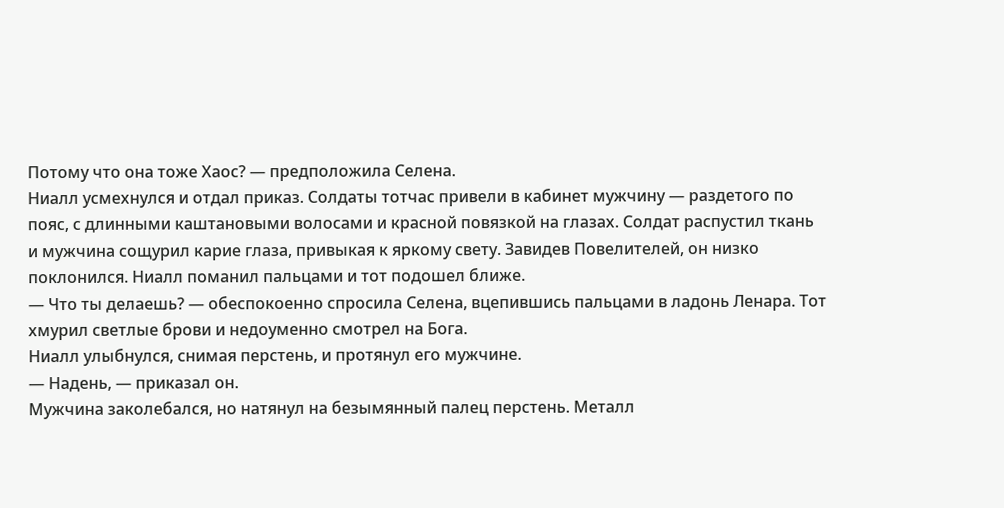Потому что она тоже Хаос? — предположила Селена.
Ниалл усмехнулся и отдал приказ. Солдаты тотчас привели в кабинет мужчину — раздетого по пояс, с длинными каштановыми волосами и красной повязкой на глазах. Солдат распустил ткань и мужчина сощурил карие глаза, привыкая к яркому свету. Завидев Повелителей, он низко поклонился. Ниалл поманил пальцами и тот подошел ближе.
— Что ты делаешь? — обеспокоенно спросила Селена, вцепившись пальцами в ладонь Ленара. Тот хмурил светлые брови и недоуменно смотрел на Бога.
Ниалл улыбнулся, снимая перстень, и протянул его мужчине.
— Надень, — приказал он.
Мужчина заколебался, но натянул на безымянный палец перстень. Металл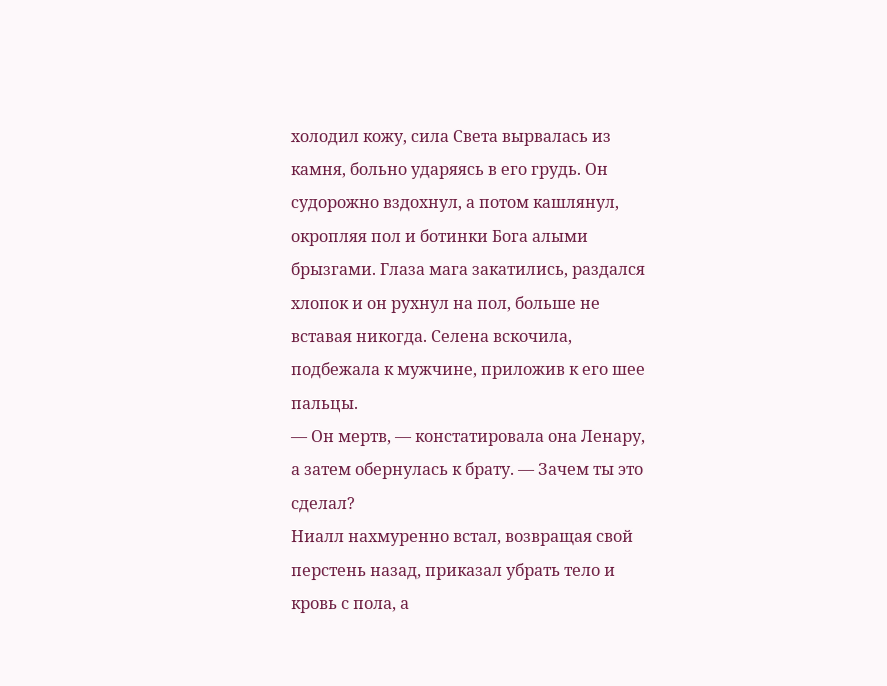холодил кожу, сила Света вырвалась из камня, больно ударяясь в его грудь. Он судорожно вздохнул, а потом кашлянул, окропляя пол и ботинки Бога алыми брызгами. Глаза мага закатились, раздался хлопок и он рухнул на пол, больше не вставая никогда. Селена вскочила, подбежала к мужчине, приложив к его шее пальцы.
— Он мертв, — констатировала она Ленару, а затем обернулась к брату. — Зачем ты это сделал?
Ниалл нахмуренно встал, возвращая свой перстень назад, приказал убрать тело и кровь с пола, а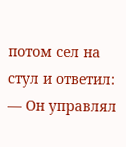потом сел на стул и ответил:
— Он управлял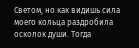Светом, но как видишь сила моего кольца раздробила осколок души. Тогда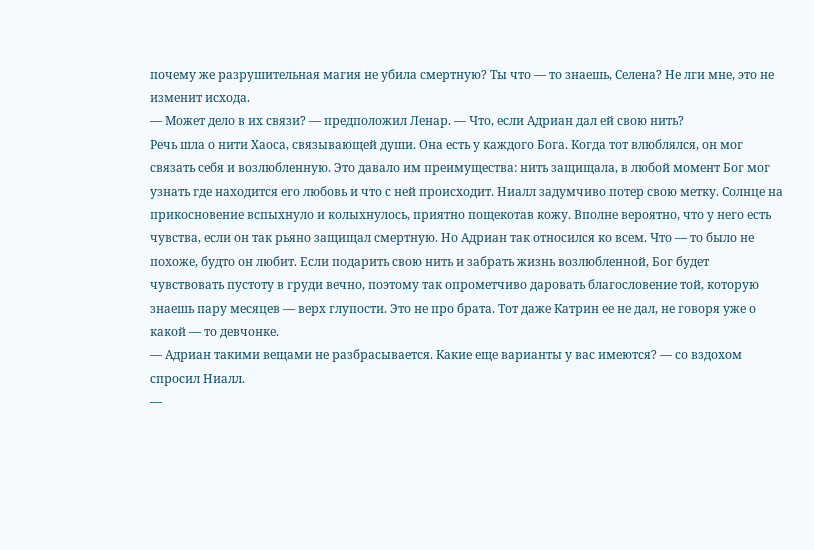почему же разрушительная магия не убила смертную? Ты что — то знаешь, Селена? Не лги мне, это не изменит исхода.
— Может дело в их связи? — предположил Ленар. — Что, если Адриан дал ей свою нить?
Речь шла о нити Хаоса, связывающей души. Она есть у каждого Бога. Когда тот влюблялся, он мог связать себя и возлюбленную. Это давало им преимущества: нить защищала, в любой момент Бог мог узнать где находится его любовь и что с ней происходит. Ниалл задумчиво потер свою метку. Солнце на прикосновение вспыхнуло и колыхнулось, приятно пощекотав кожу. Вполне вероятно, что у него есть чувства, если он так рьяно защищал смертную. Но Адриан так относился ко всем. Что — то было не похоже, будто он любит. Если подарить свою нить и забрать жизнь возлюбленной, Бог будет чувствовать пустоту в груди вечно, поэтому так опрометчиво даровать благословение той, которую знаешь пару месяцев — верх глупости. Это не про брата. Тот даже Катрин ее не дал, не говоря уже о какой — то девчонке.
— Адриан такими вещами не разбрасывается. Какие еще варианты у вас имеются? — со вздохом спросил Ниалл.
—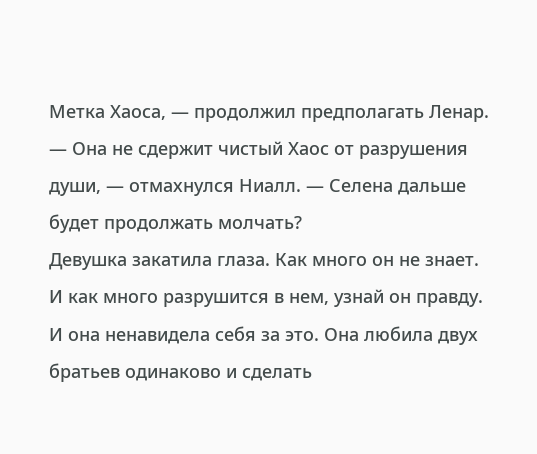Метка Хаоса, — продолжил предполагать Ленар.
— Она не сдержит чистый Хаос от разрушения души, — отмахнулся Ниалл. — Селена дальше будет продолжать молчать?
Девушка закатила глаза. Как много он не знает. И как много разрушится в нем, узнай он правду. И она ненавидела себя за это. Она любила двух братьев одинаково и сделать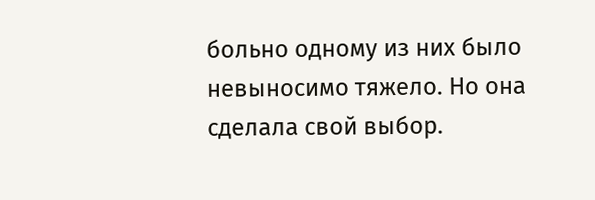больно одному из них было невыносимо тяжело. Но она сделала свой выбор.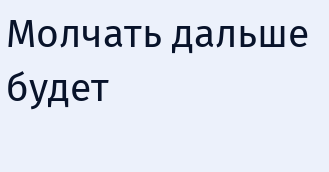Молчать дальше будет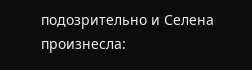подозрительно и Селена произнесла: